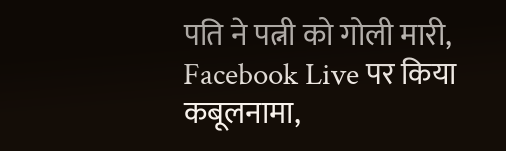पति ने पत्नी को गोली मारी, Facebook Live पर किया कबूलनामा,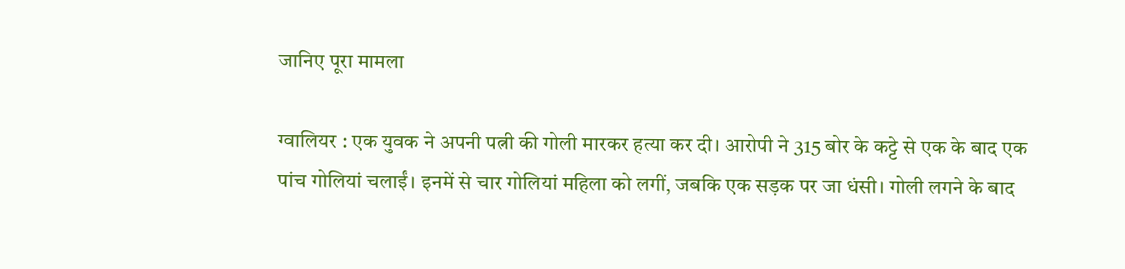जानिए पूरा मामला

ग्वालियर : एक युवक ने अपनी पत्नी की गोली मारकर हत्या कर दी। आरोपी ने 315 बोर के कट्टे से एक के बाद एक पांच गोलियां चलाईं। इनमें से चार गोलियां महिला को लगीं, जबकि एक सड़क पर जा धंसी। गोली लगने के बाद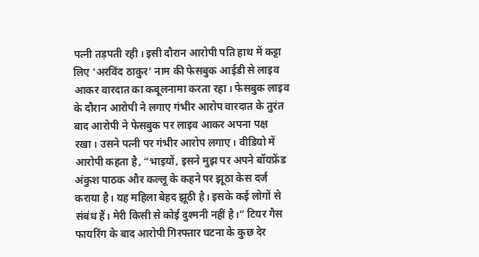पत्नी तड़पती रही। इसी दौरान आरोपी पति हाथ में कट्टा लिए ‘अरविंद ठाकुर’ नाम की फेसबुक आईडी से लाइव आकर वारदात का कबूलनामा करता रहा। फेसबुक लाइव के दौरान आरोपी ने लगाए गंभीर आरोप वारदात के तुरंत बाद आरोपी ने फेसबुक पर लाइव आकर अपना पक्ष रखा। उसने पत्नी पर गंभीर आरोप लगाए। वीडियो में आरोपी कहता है, “भाइयों, इसने मुझ पर अपने बॉयफ्रेंड अंकुश पाठक और कल्लू के कहने पर झूठा केस दर्ज कराया है। यह महिला बेहद झूठी है। इसके कई लोगों से संबंध हैं। मेरी किसी से कोई दुश्मनी नहीं है।” टियर गैस फायरिंग के बाद आरोपी गिरफ्तार घटना के कुछ देर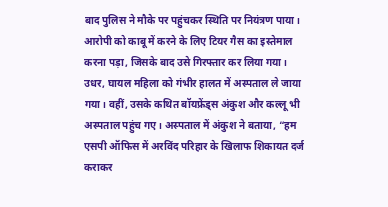बाद पुलिस ने मौके पर पहुंचकर स्थिति पर नियंत्रण पाया। आरोपी को काबू में करने के लिए टियर गैस का इस्तेमाल करना पड़ा, जिसके बाद उसे गिरफ्तार कर लिया गया। उधर, घायल महिला को गंभीर हालत में अस्पताल ले जाया गया। वहीं, उसके कथित बॉयफ्रेंड्स अंकुश और कल्लू भी अस्पताल पहुंच गए। अस्पताल में अंकुश ने बताया, “हम एसपी ऑफिस में अरविंद परिहार के खिलाफ शिकायत दर्ज कराकर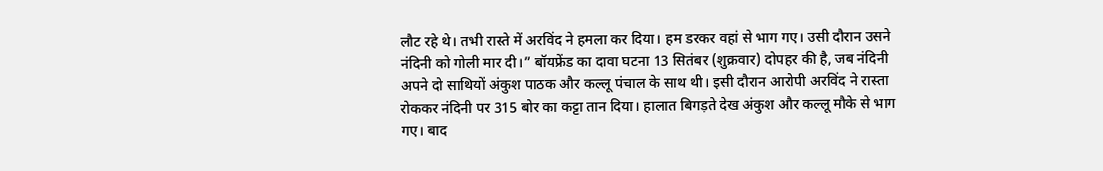लौट रहे थे। तभी रास्ते में अरविंद ने हमला कर दिया। हम डरकर वहां से भाग गए। उसी दौरान उसने नंदिनी को गोली मार दी।” बॉयफ्रेंड का दावा घटना 13 सितंबर (शुक्रवार) दोपहर की है, जब नंदिनी अपने दो साथियों अंकुश पाठक और कल्लू पंचाल के साथ थी। इसी दौरान आरोपी अरविंद ने रास्ता रोककर नंदिनी पर 315 बोर का कट्टा तान दिया। हालात बिगड़ते देख अंकुश और कल्लू मौके से भाग गए। बाद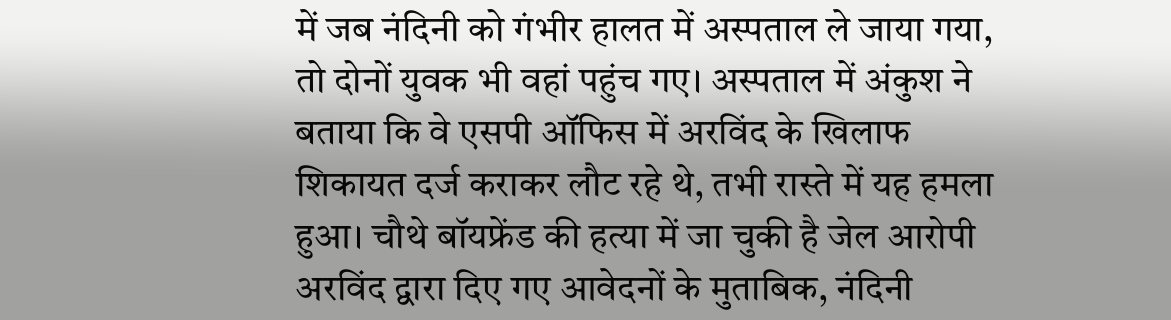में जब नंदिनी को गंभीर हालत में अस्पताल ले जाया गया, तो दोनों युवक भी वहां पहुंच गए। अस्पताल में अंकुश ने बताया कि वे एसपी ऑफिस में अरविंद के खिलाफ शिकायत दर्ज कराकर लौट रहे थे, तभी रास्ते में यह हमला हुआ। चौथे बॉयफ्रेंड की हत्या में जा चुकी है जेल आरोपी अरविंद द्वारा दिए गए आवेदनों के मुताबिक, नंदिनी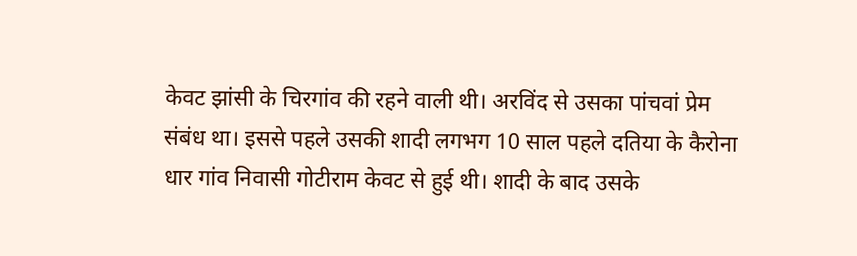केवट झांसी के चिरगांव की रहने वाली थी। अरविंद से उसका पांचवां प्रेम संबंध था। इससे पहले उसकी शादी लगभग 10 साल पहले दतिया के कैरोना धार गांव निवासी गोटीराम केवट से हुई थी। शादी के बाद उसके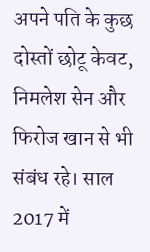अपने पति के कुछ दोस्तों छोटू केवट, निमलेश सेन और फिरोज खान से भी संबंध रहे। साल 2017 में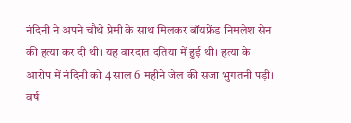नंदिनी ने अपने चौथे प्रेमी के साथ मिलकर बॉयफ्रेंड निमलेश सेन की हत्या कर दी थी। यह वारदात दतिया में हुई थी। हत्या के आरोप में नंदिनी को 4 साल 6 महीने जेल की सजा भुगतनी पड़ी। वर्ष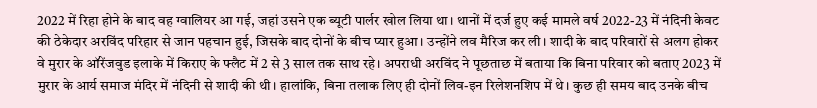2022 में रिहा होने के बाद वह ग्वालियर आ गई, जहां उसने एक ब्यूटी पार्लर खोल लिया था। थानों में दर्ज हुए कई मामले वर्ष 2022-23 में नंदिनी केवट की ठेकेदार अरविंद परिहार से जान पहचान हुई, जिसके बाद दोनों के बीच प्यार हुआ। उन्होंने लव मैरिज कर ली। शादी के बाद परिवारों से अलग होकर वे मुरार के ऑरेंजवुड इलाके में किराए के फ्लैट में 2 से 3 साल तक साथ रहे। अपराधी अरविंद ने पूछताछ में बताया कि बिना परिवार को बताए 2023 में मुरार के आर्य समाज मंदिर में नंदिनी से शादी की थी। हालांकि, बिना तलाक लिए ही दोनों लिव-इन रिलेशनशिप में थे। कुछ ही समय बाद उनके बीच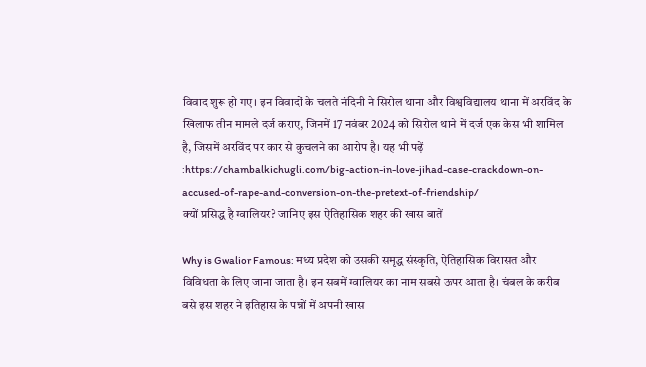विवाद शुरू हो गए। इन विवादों के चलते नंदिनी ने सिरोल थाना और विश्वविद्यालय थाना में अरविंद के खिलाफ तीन मामले दर्ज कराए, जिनमें 17 नवंबर 2024 को सिरोल थाने में दर्ज एक केस भी शामिल है, जिसमें अरविंद पर कार से कुचलने का आरोप है। यह भी पढ़ें :https://chambalkichugli.com/big-action-in-love-jihad-case-crackdown-on-accused-of-rape-and-conversion-on-the-pretext-of-friendship/
क्यों प्रसिद्ध है ग्वालियर? जानिए इस ऐतिहासिक शहर की खास बातें

Why is Gwalior Famous: मध्य प्रदेश को उसकी समृद्ध संस्कृति, ऐतिहासिक विरासत और विविधता के लिए जाना जाता है। इन सबमें ग्वालियर का नाम सबसे ऊपर आता है। चंबल के करीब बसे इस शहर ने इतिहास के पन्नों में अपनी खास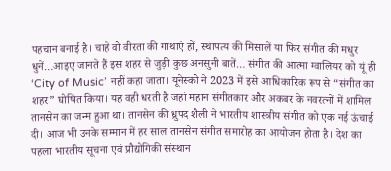पहचान बनाई है। चाहे वो वीरता की गाथाएं हों, स्थापत्य की मिसालें या फिर संगीत की मधुर धुनें…आइए जानते हैं इस शहर से जुड़ी कुछ अनसुनी बातें… संगीत की आत्मा ग्वालियर को यूं ही ‘City of Music’ नहीं कहा जाता। यूनेस्को ने 2023 में इसे आधिकारिक रूप से “संगीत का शहर” घोषित किया। यह वही धरती है जहां महान संगीतकार और अकबर के नवरत्नों में शामिल तानसेन का जन्म हुआ था। तानसेन की ध्रुपद शैली ने भारतीय शास्त्रीय संगीत को एक नई ऊंचाई दी। आज भी उनके सम्मान में हर साल तानसेन संगीत समारोह का आयोजन होता है। देश का पहला भारतीय सूचना एवं प्रौद्योगिकी संस्थान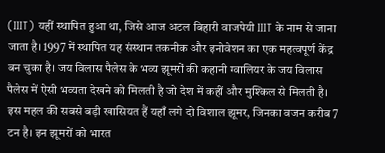(IIIT) यहीं स्थापित हुआ था, जिसे आज अटल बिहारी वाजपेयी IIIT के नाम से जाना जाता है। 1997 में स्थापित यह संस्थान तकनीक और इनोवेशन का एक महत्वपूर्ण केंद्र बन चुका है। जय विलास पैलेस के भव्य झूमरों की कहानी ग्वालियर के जय विलास पैलेस में ऐसी भव्यता देखने को मिलती है जो देश में कहीं और मुश्किल से मिलती है। इस महल की सबसे बड़ी खासियत हैं यहाँ लगे दो विशाल झूमर, जिनका वजन करीब 7 टन है। इन झूमरों को भारत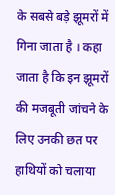के सबसे बड़े झूमरों में गिना जाता है । कहा जाता है कि इन झूमरों की मजबूती जांचने के लिए उनकी छत पर हाथियों को चलाया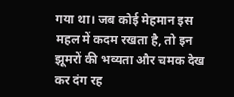गया था। जब कोई मेहमान इस महल में कदम रखता है, तो इन झूमरों की भव्यता और चमक देख कर दंग रह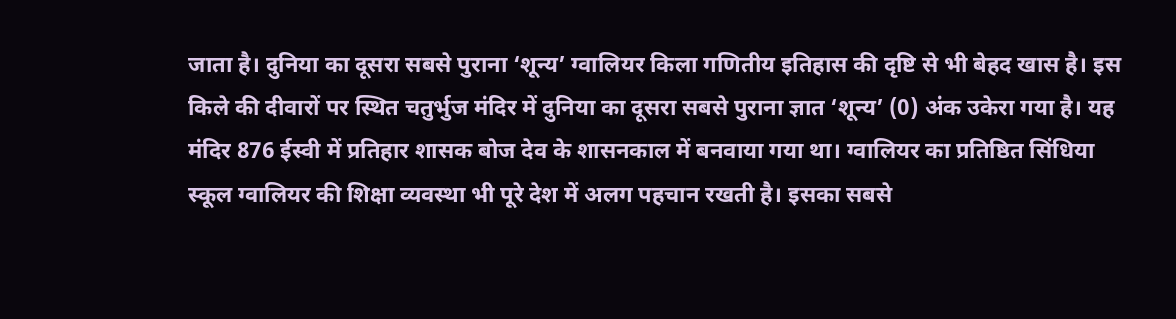जाता है। दुनिया का दूसरा सबसे पुराना ‘शून्य’ ग्वालियर किला गणितीय इतिहास की दृष्टि से भी बेहद खास है। इस किले की दीवारों पर स्थित चतुर्भुज मंदिर में दुनिया का दूसरा सबसे पुराना ज्ञात ‘शून्य’ (0) अंक उकेरा गया है। यह मंदिर 876 ईस्वी में प्रतिहार शासक बोज देव के शासनकाल में बनवाया गया था। ग्वालियर का प्रतिष्ठित सिंधिया स्कूल ग्वालियर की शिक्षा व्यवस्था भी पूरे देश में अलग पहचान रखती है। इसका सबसे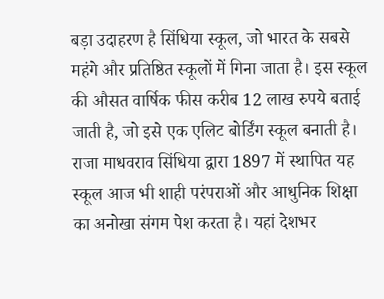बड़ा उदाहरण है सिंधिया स्कूल, जो भारत के सबसे महंगे और प्रतिष्ठित स्कूलों में गिना जाता है। इस स्कूल की औसत वार्षिक फीस करीब 12 लाख रुपये बताई जाती है, जो इसे एक एलिट बोर्डिंग स्कूल बनाती है। राजा माधवराव सिंधिया द्वारा 1897 में स्थापित यह स्कूल आज भी शाही परंपराओं और आधुनिक शिक्षा का अनोखा संगम पेश करता है। यहां देशभर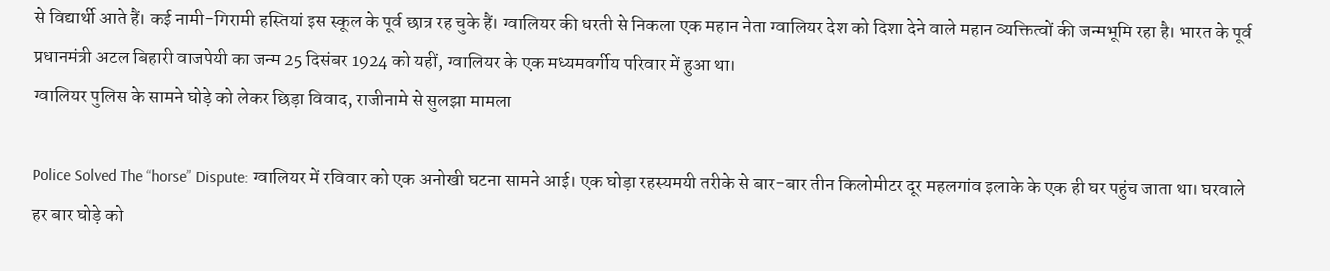से विद्यार्थी आते हैं। कई नामी-गिरामी हस्तियां इस स्कूल के पूर्व छात्र रह चुके हैं। ग्वालियर की धरती से निकला एक महान नेता ग्वालियर देश को दिशा देने वाले महान व्यक्तित्वों की जन्मभूमि रहा है। भारत के पूर्व प्रधानमंत्री अटल बिहारी वाजपेयी का जन्म 25 दिसंबर 1924 को यहीं, ग्वालियर के एक मध्यमवर्गीय परिवार में हुआ था।
ग्वालियर पुलिस के सामने घोड़े को लेकर छिड़ा विवाद, राजीनामे से सुलझा मामला

Police Solved The “horse” Dispute: ग्वालियर में रविवार को एक अनोखी घटना सामने आई। एक घोड़ा रहस्यमयी तरीके से बार-बार तीन किलोमीटर दूर महलगांव इलाके के एक ही घर पहुंच जाता था। घरवाले हर बार घोड़े को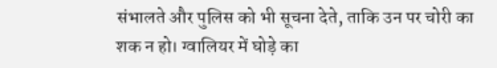संभालते और पुलिस को भी सूचना देते, ताकि उन पर चोरी का शक न हो। ग्वालियर में घोड़े का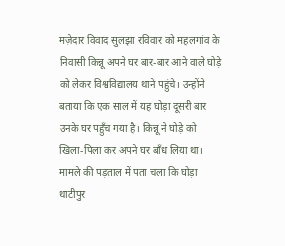मज़ेदार विवाद सुलझा रविवार को महलगांव के निवासी किन्नू अपने घर बार-बार आने वाले घोड़े को लेकर विश्वविद्यालय थाने पहुंचे। उन्होंने बताया कि एक साल में यह घोड़ा दूसरी बार उनके घर पहुँच गया है। किन्नू ने घोड़े को खिला-पिला कर अपने घर बाँध लिया था। मामले की पड़ताल में पता चला कि घोड़ा थाटीपुर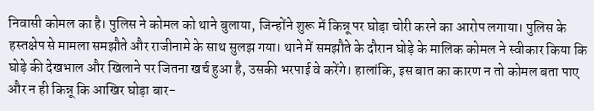निवासी कोमल का है। पुलिस ने कोमल को थाने बुलाया, जिन्होंने शुरू में किन्नू पर घोड़ा चोरी करने का आरोप लगाया। पुलिस के हस्तक्षेप से मामला समझौते और राजीनामे के साथ सुलझ गया। थाने में समझौते के दौरान घोड़े के मालिक कोमल ने स्वीकार किया कि घोड़े की देखभाल और खिलाने पर जितना खर्च हुआ है, उसकी भरपाई वे करेंगे। हालांकि, इस बात का कारण न तो कोमल बता पाए और न ही किन्नू कि आखिर घोड़ा बार-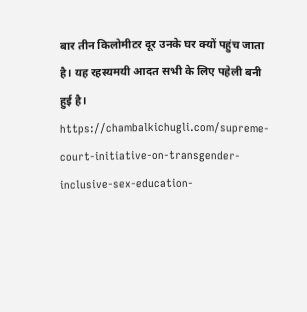बार तीन किलोमीटर दूर उनके घर क्यों पहुंच जाता है। यह रहस्यमयी आदत सभी के लिए पहेली बनी हुई है। https://chambalkichugli.com/supreme-court-initiative-on-transgender-inclusive-sex-education-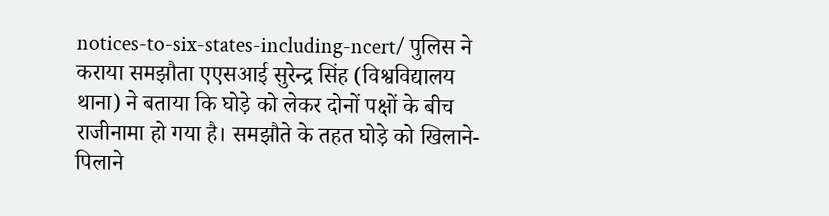notices-to-six-states-including-ncert/ पुलिस ने कराया समझौता एएसआई सुरेन्द्र सिंह (विश्वविद्यालय थाना) ने बताया कि घोड़े को लेकर दोनों पक्षों के बीच राजीनामा हो गया है। समझौते के तहत घोड़े को खिलाने-पिलाने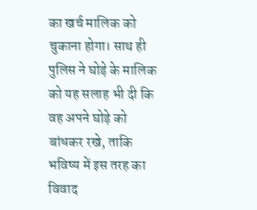का खर्च मालिक को चुकाना होगा। साथ ही पुलिस ने घोड़े के मालिक को यह सलाह भी दी कि वह अपने घोड़े को बांधकर रखे, ताकि भविष्य में इस तरह का विवाद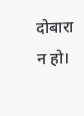दोबारा न हो।